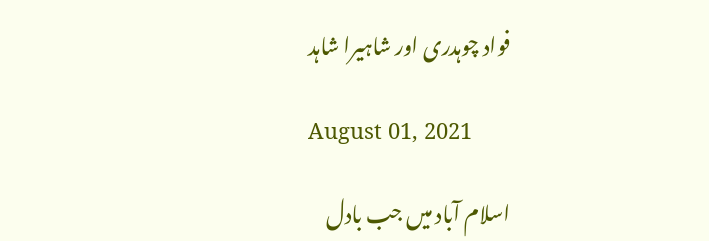فواد چوہدری اور شاہیرا شاہد

August 01, 2021

اسلام آباد میں جب بادل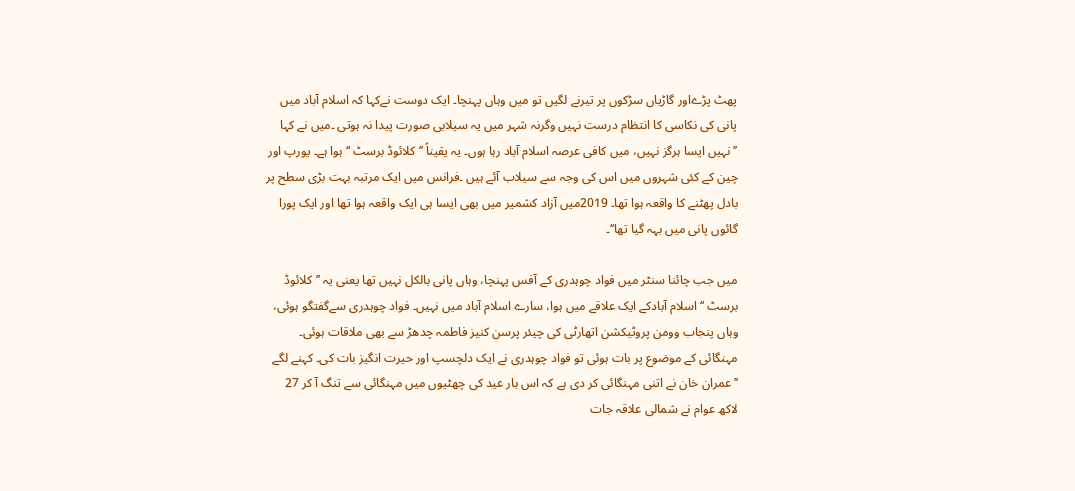پھٹ پڑےاور گاڑیاں سڑکوں پر تیرنے لگیں تو میں وہاں پہنچا۔ ایک دوست نےکہا کہ اسلام آباد میں پانی کی نکاسی کا انتظام درست نہیں وگرنہ شہر میں یہ سیلابی صورت پیدا نہ ہوتی ۔میں نے کہا ’’نہیں ایسا ہرگز نہیں، میں کافی عرصہ اسلام آباد رہا ہوں۔ یہ یقیناً ’’کلائوڈ برسٹ ‘‘ہوا ہے۔ یورپ اور چین کے کئی شہروں میں اس کی وجہ سے سیلاب آئے ہیں ۔فرانس میں ایک مرتبہ بہت بڑی سطح پر بادل پھٹنے کا واقعہ ہوا تھا۔ 2019میں آزاد کشمیر میں بھی ایسا ہی ایک واقعہ ہوا تھا اور ایک پورا گائوں پانی میں بہہ گیا تھا‘‘۔

میں جب چائنا سنٹر میں فواد چوہدری کے آفس پہنچا، وہاں پانی بالکل نہیں تھا یعنی یہ ’’کلائوڈ برسٹ ‘‘ اسلام آبادکے ایک علاقے میں ہوا، سارے اسلام آباد میں نہیں۔ فواد چوہدری سےگفتگو ہوئی، وہاں پنجاب وومن پروٹیکشن اتھارٹی کی چیئر پرسن کنیز فاطمہ چدھڑ سے بھی ملاقات ہوئی۔ مہنگائی کے موضوع پر بات ہوئی تو فواد چوہدری نے ایک دلچسپ اور حیرت انگیز بات کی۔ کہنے لگے ’’عمران خان نے اتنی مہنگائی کر دی ہے کہ اس بار عید کی چھٹیوں میں مہنگائی سے تنگ آ کر 27 لاکھ عوام نے شمالی علاقہ جات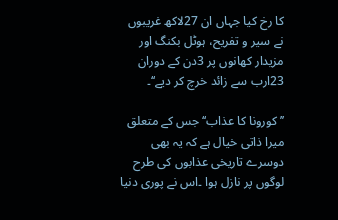کا رخ کیا جہاں ان 27لاکھ غریبوں نے سیر و تفریح، ہوٹل بکنگ اور مزیدار کھانوں پر 3دن کے دوران 23ارب سے زائد خرچ کر دیے‘‘۔

’’کورونا کا عذاب‘‘ جس کے متعلق میرا ذاتی خیال ہے کہ یہ بھی دوسرے تاریخی عذابوں کی طرح لوگوں پر نازل ہوا ۔اس نے پوری دنیا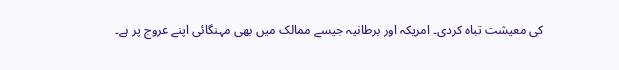کی معیشت تباہ کردی۔ امریکہ اور برطانیہ جیسے ممالک میں بھی مہنگائی اپنے عروج پر ہے۔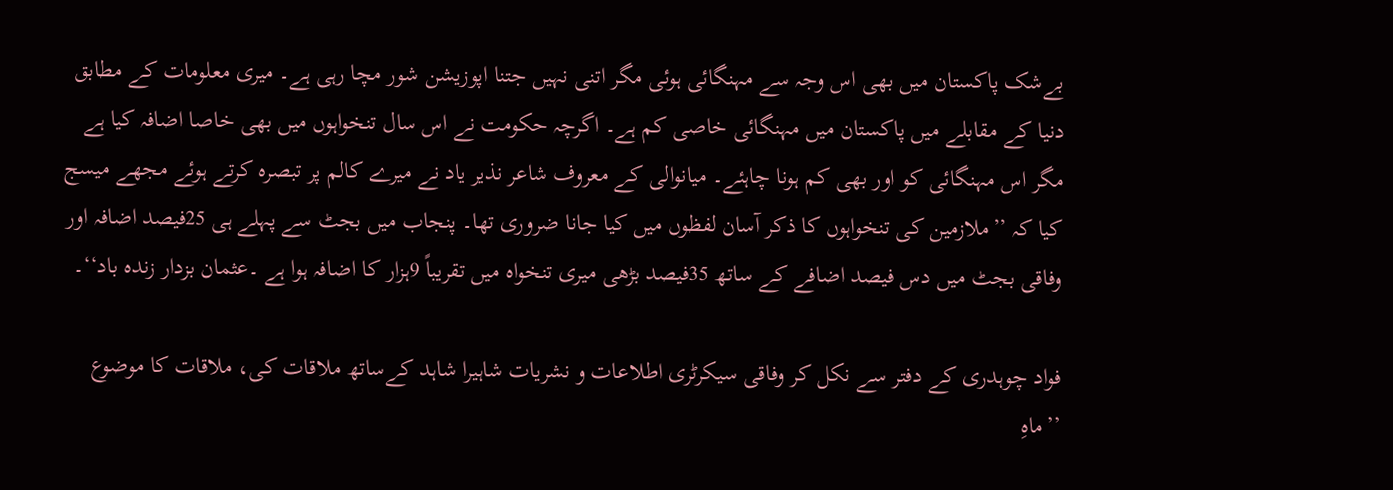بےشک پاکستان میں بھی اس وجہ سے مہنگائی ہوئی مگر اتنی نہیں جتنا اپوزیشن شور مچا رہی ہے۔ میری معلومات کے مطابق دنیا کے مقابلے میں پاکستان میں مہنگائی خاصی کم ہے۔ اگرچہ حکومت نے اس سال تنخواہوں میں بھی خاصا اضافہ کیا ہے مگر اس مہنگائی کو اور بھی کم ہونا چاہئے۔ میانوالی کے معروف شاعر نذیر یاد نے میرے کالم پر تبصرہ کرتے ہوئے مجھے میسج کیا کہ ’’ملازمین کی تنخواہوں کا ذکر آسان لفظوں میں کیا جانا ضروری تھا۔ پنجاب میں بجٹ سے پہلے ہی 25فیصد اضافہ اور وفاقی بجٹ میں دس فیصد اضافے کے ساتھ 35فیصد بڑھی میری تنخواہ میں تقریباً 9ہزار کا اضافہ ہوا ہے ۔عثمان بزدار زندہ باد‘‘۔

فواد چوہدری کے دفتر سے نکل کر وفاقی سیکرٹری اطلاعات و نشریات شاہیرا شاہد کےساتھ ملاقات کی، ملاقات کا موضوع ’’ماہِ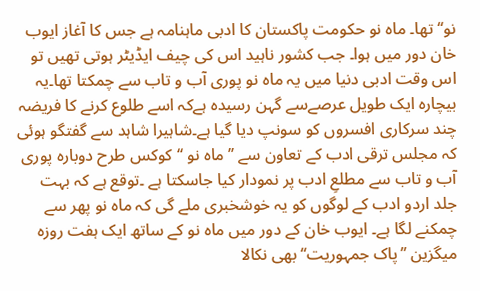نو‘‘ تھا۔ ماہ نو حکومت پاکستان کا ادبی ماہنامہ ہے جس کا آغاز ایوب خان دور میں ہوا۔ جب کشور ناہید اس کی چیف ایڈیٹر ہوتی تھیں تو اس وقت ادبی دنیا میں یہ ماہ نو پوری آب و تاب سے چمکتا تھا۔یہ بیچارہ ایک طویل عرصےسے گہن رسیدہ ہےکہ اسے طلوع کرنے کا فریضہ چند سرکاری افسروں کو سونپ دیا گیا ہے۔شاہیرا شاہد سے گفتگو ہوئی کہ مجلس ترقی ادب کے تعاون سے ’’ماہ نو ‘‘کوکس طرح دوبارہ پوری آب و تاب سے مطلعِ ادب پر نمودار کیا جاسکتا ہے ۔توقع ہے کہ بہت جلد اردو ادب کے لوگوں کو یہ خوشخبری ملے گی کہ ماہ نو پھر سے چمکنے لگا ہے۔ ایوب خان کے دور میں ماہ نو کے ساتھ ایک ہفت روزہ میگزین ’’پاک جمہوریت‘‘ بھی نکالا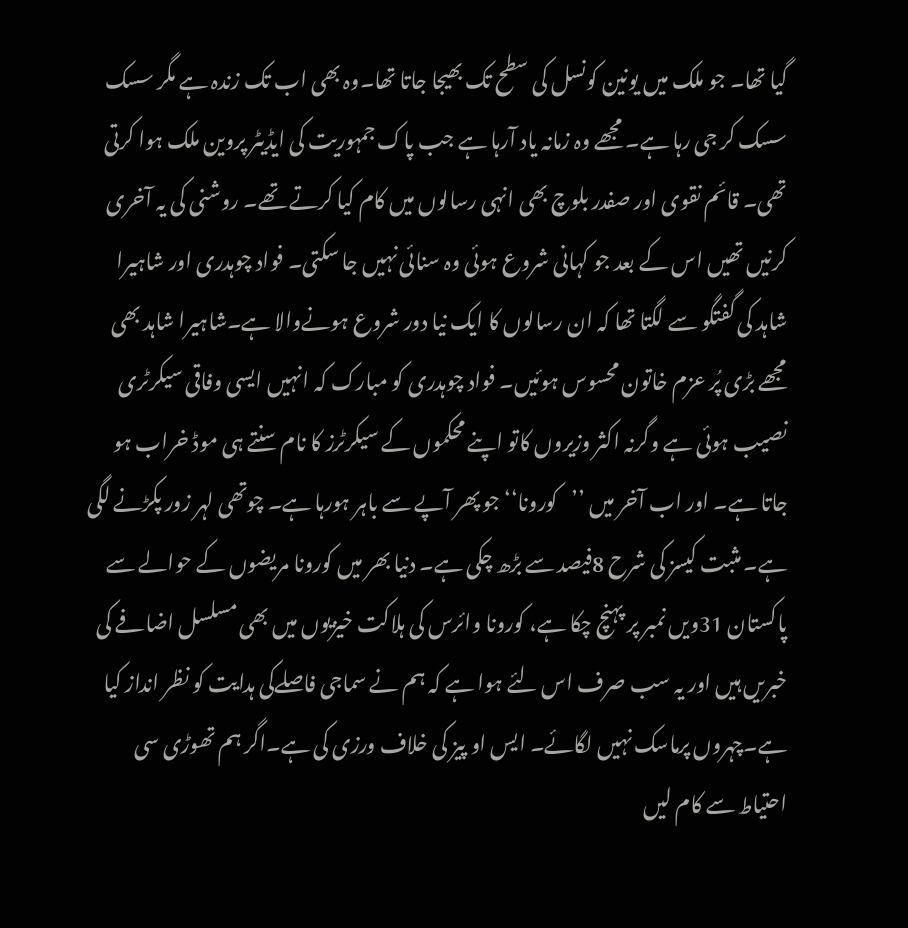گیا تھا۔ جو ملک میں یونین کونسل کی سطح تک بھیجا جاتا تھا۔وہ بھی اب تک زندہ ہے مگر سسک سسک کر جی رہا ہے۔ مجھے وہ زمانہ یاد آرہا ہے جب پاک جمہوریت کی ایڈیٹر پروین ملک ہوا کرتی تھی۔ قائم نقوی اور صفدر بلوچ بھی انہی رسالوں میں کام کیا کرتے تھے۔ روشنی کی یہ آخری کرنیں تھیں اس کے بعد جو کہانی شروع ہوئی وہ سنائی نہیں جا سکتی۔ فواد چوہدری اور شاہیرا شاہد کی گفتگو سے لگتا تھا کہ ان رسالوں کا ایک نیا دور شروع ہونےوالا ہے۔شاہیرا شاہد بھی مجھے بڑی پُر عزم خاتون محسوس ہوئیں۔ فواد چوہدری کو مبارک کہ انہیں ایسی وفاقی سیکرٹری نصیب ہوئی ہے وگرنہ اکثر وزیروں کاتو اپنے محکموں کے سیکرٹرز کا نام سنتے ہی موڈ خراب ہو جاتا ہے۔ اور اب آخر میں ’’کورونا‘‘ جو پھر آپے سے باہر ہورہا ہے۔ چوتھی لہر زور پکڑنے لگی ہے۔ مثبت کیسز کی شرح 8فیصد سے بڑھ چکی ہے۔ دنیا بھر میں کورونا مریضوں کے حوالے سے پاکستان 31ویں نمبر پر پہنچ چکا ہے، کورونا وائرس کی ہلاکت خیزیوں میں بھی مسلسل اضافے کی خبریں ہیں اور یہ سب صرف اس لئے ہوا ہے کہ ہم نے سماجی فاصلےکی ہدایت کو نظر انداز کیا ہے۔چہروں پرماسک نہیں لگائے۔ ایس او پیز کی خلاف ورزی کی ہے۔اگر ہم تھوڑی سی احتیاط سے کام لیں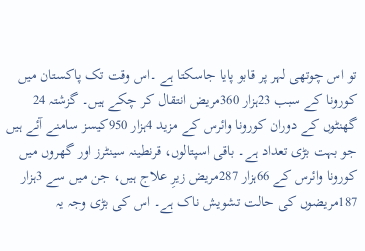تو اس چوتھی لہر پر قابو پایا جاسکتا ہے ۔اس وقت تک پاکستان میں کورونا کے سبب 23ہزار 360مریض انتقال کر چکے ہیں۔ گزشتہ 24 گھنٹوں کے دوران کورونا وائرس کے مزید 4ہزار 950کیسز سامنے آئے ہیں جو بہت بڑی تعداد ہے۔ باقی اسپتالوں، قرنطینہ سینٹرز اور گھروں میں کورونا وائرس کے 66ہزار 287مریض زیرِ علاج ہیں، جن میں سے 3ہزار 187مریضوں کی حالت تشویش ناک ہے۔ اس کی بڑی وجہ یہ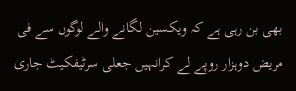بھی بن رہی ہے کہ ویکسین لگانے والے لوگوں سے فی مریض دوہزار روپے لے کرانہیں جعلی سرٹیفکیٹ جاری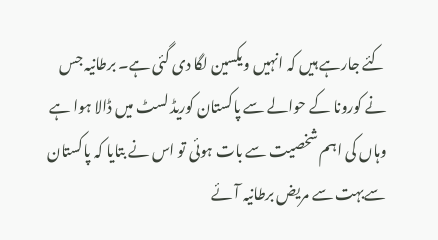کئے جارہے ہیں کہ انہیں ویکسین لگا دی گئی ہے۔ برطانیہ جس نے کورونا کے حوالے سے پاکستان کوریڈ لسٹ میں ڈالا ہوا ہے وہاں کی اہم شخصیت سے بات ہوئی تو اس نے بتایا کہ پاکستان سےبہت سے مریض برطانیہ آئے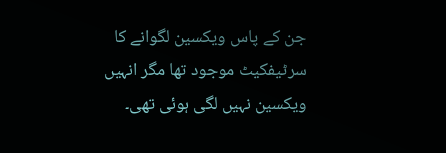جن کے پاس ویکسین لگوانے کا سرٹیفکیٹ موجود تھا مگر انہیں ویکسین نہیں لگی ہوئی تھی۔